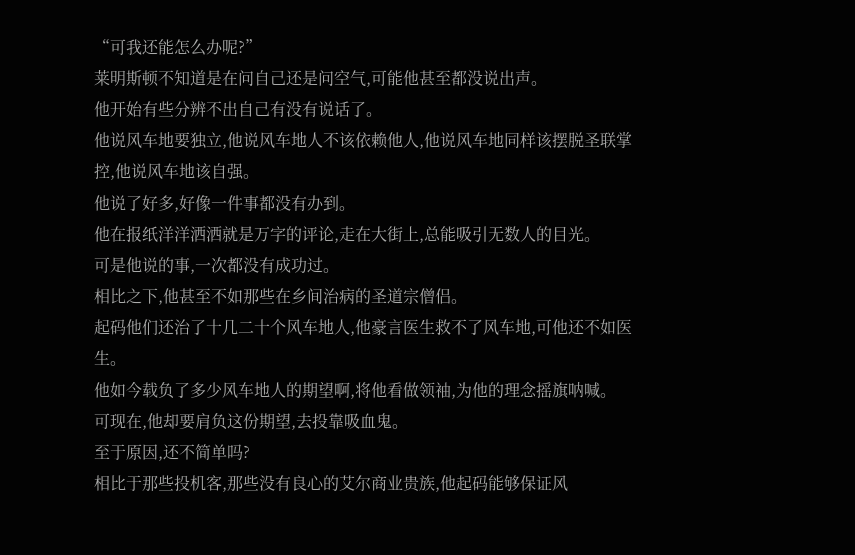“可我还能怎么办呢?”
莱明斯顿不知道是在问自己还是问空气,可能他甚至都没说出声。
他开始有些分辨不出自己有没有说话了。
他说风车地要独立,他说风车地人不该依赖他人,他说风车地同样该摆脱圣联掌控,他说风车地该自强。
他说了好多,好像一件事都没有办到。
他在报纸洋洋洒洒就是万字的评论,走在大街上,总能吸引无数人的目光。
可是他说的事,一次都没有成功过。
相比之下,他甚至不如那些在乡间治病的圣道宗僧侣。
起码他们还治了十几二十个风车地人,他豪言医生救不了风车地,可他还不如医生。
他如今载负了多少风车地人的期望啊,将他看做领袖,为他的理念摇旗呐喊。
可现在,他却要肩负这份期望,去投靠吸血鬼。
至于原因,还不简单吗?
相比于那些投机客,那些没有良心的艾尔商业贵族,他起码能够保证风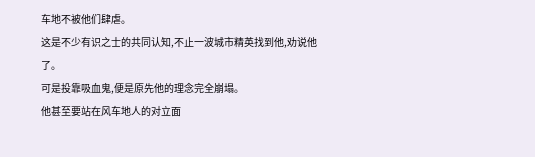车地不被他们肆虐。
这是不少有识之士的共同认知,不止一波城市精英找到他,劝说他了。
可是投靠吸血鬼,便是原先他的理念完全崩塌。
他甚至要站在风车地人的对立面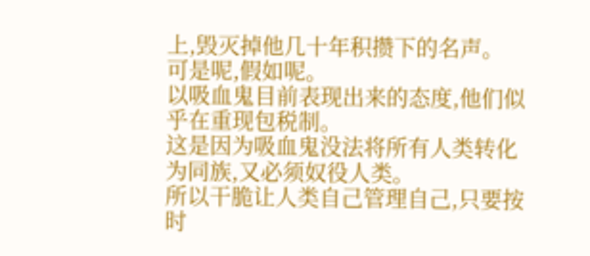上,毁灭掉他几十年积攒下的名声。
可是呢,假如呢。
以吸血鬼目前表现出来的态度,他们似乎在重现包税制。
这是因为吸血鬼没法将所有人类转化为同族,又必须奴役人类。
所以干脆让人类自己管理自己,只要按时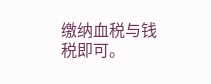缴纳血税与钱税即可。